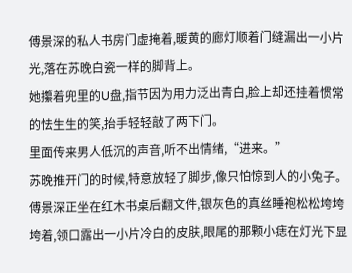傅景深的私人书房门虚掩着,暖黄的廊灯顺着门缝漏出一小片光,落在苏晚白瓷一样的脚背上。
她攥着兜里的U盘,指节因为用力泛出青白,脸上却还挂着惯常的怯生生的笑,抬手轻轻敲了两下门。
里面传来男人低沉的声音,听不出情绪,“进来。”
苏晚推开门的时候,特意放轻了脚步,像只怕惊到人的小兔子。傅景深正坐在红木书桌后翻文件,银灰色的真丝睡袍松松垮垮垮着,领口露出一小片冷白的皮肤,眼尾的那颗小痣在灯光下显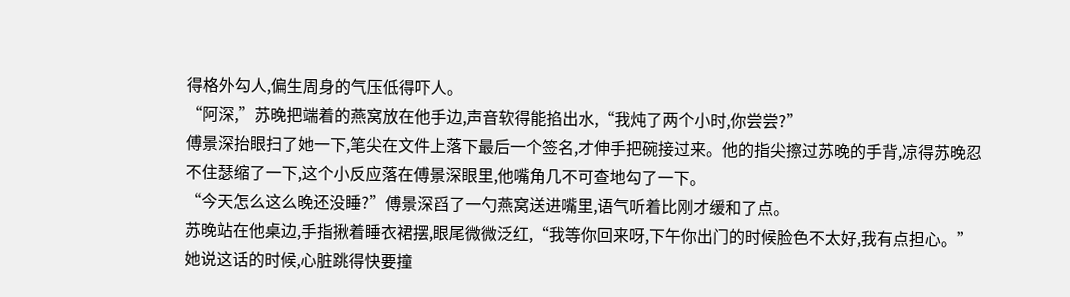得格外勾人,偏生周身的气压低得吓人。
“阿深,”苏晚把端着的燕窝放在他手边,声音软得能掐出水,“我炖了两个小时,你尝尝?”
傅景深抬眼扫了她一下,笔尖在文件上落下最后一个签名,才伸手把碗接过来。他的指尖擦过苏晚的手背,凉得苏晚忍不住瑟缩了一下,这个小反应落在傅景深眼里,他嘴角几不可查地勾了一下。
“今天怎么这么晚还没睡?”傅景深舀了一勺燕窝送进嘴里,语气听着比刚才缓和了点。
苏晚站在他桌边,手指揪着睡衣裙摆,眼尾微微泛红,“我等你回来呀,下午你出门的时候脸色不太好,我有点担心。”
她说这话的时候,心脏跳得快要撞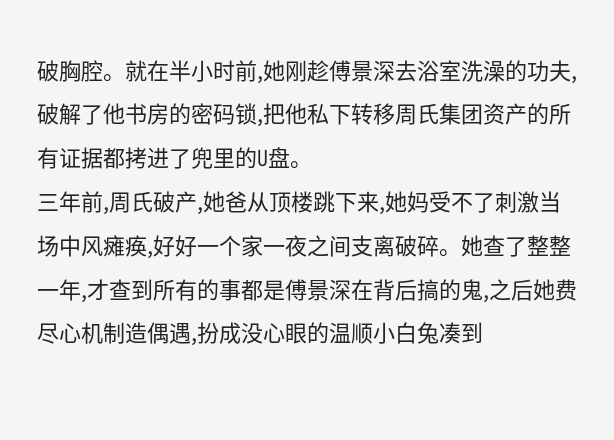破胸腔。就在半小时前,她刚趁傅景深去浴室洗澡的功夫,破解了他书房的密码锁,把他私下转移周氏集团资产的所有证据都拷进了兜里的U盘。
三年前,周氏破产,她爸从顶楼跳下来,她妈受不了刺激当场中风瘫痪,好好一个家一夜之间支离破碎。她查了整整一年,才查到所有的事都是傅景深在背后搞的鬼,之后她费尽心机制造偶遇,扮成没心眼的温顺小白兔凑到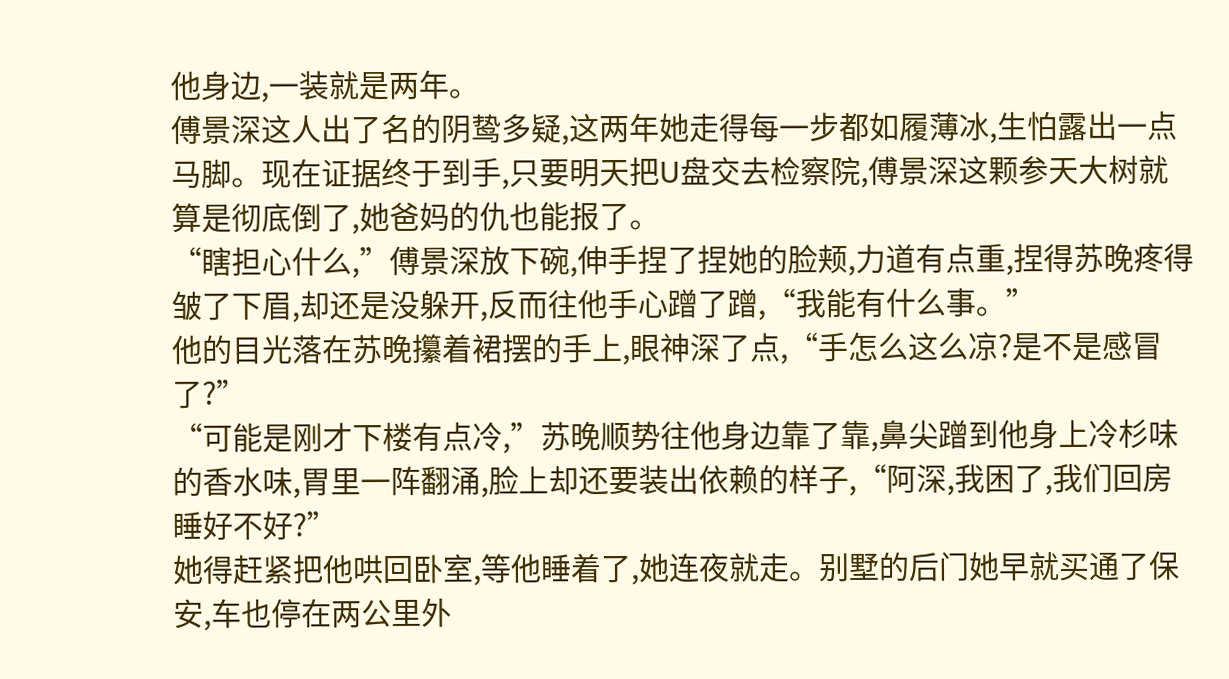他身边,一装就是两年。
傅景深这人出了名的阴鸷多疑,这两年她走得每一步都如履薄冰,生怕露出一点马脚。现在证据终于到手,只要明天把U盘交去检察院,傅景深这颗参天大树就算是彻底倒了,她爸妈的仇也能报了。
“瞎担心什么,”傅景深放下碗,伸手捏了捏她的脸颊,力道有点重,捏得苏晚疼得皱了下眉,却还是没躲开,反而往他手心蹭了蹭,“我能有什么事。”
他的目光落在苏晚攥着裙摆的手上,眼神深了点,“手怎么这么凉?是不是感冒了?”
“可能是刚才下楼有点冷,”苏晚顺势往他身边靠了靠,鼻尖蹭到他身上冷杉味的香水味,胃里一阵翻涌,脸上却还要装出依赖的样子,“阿深,我困了,我们回房睡好不好?”
她得赶紧把他哄回卧室,等他睡着了,她连夜就走。别墅的后门她早就买通了保安,车也停在两公里外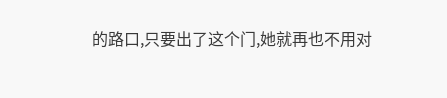的路口,只要出了这个门,她就再也不用对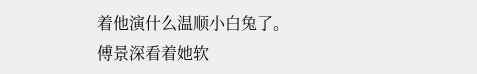着他演什么温顺小白兔了。
傅景深看着她软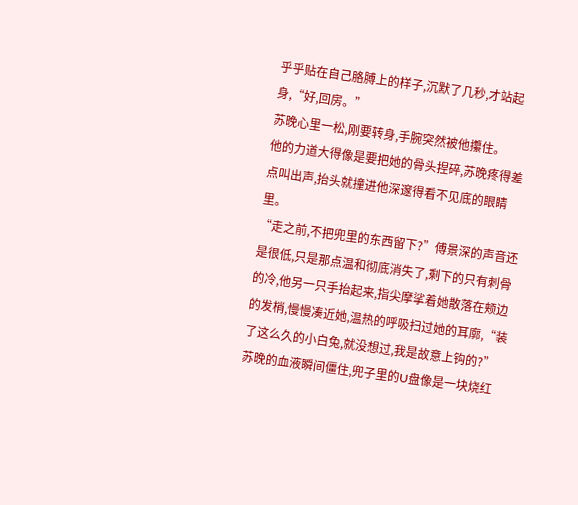乎乎贴在自己胳膊上的样子,沉默了几秒,才站起身,“好,回房。”
苏晚心里一松,刚要转身,手腕突然被他攥住。
他的力道大得像是要把她的骨头捏碎,苏晚疼得差点叫出声,抬头就撞进他深邃得看不见底的眼睛里。
“走之前,不把兜里的东西留下?”傅景深的声音还是很低,只是那点温和彻底消失了,剩下的只有刺骨的冷,他另一只手抬起来,指尖摩挲着她散落在颊边的发梢,慢慢凑近她,温热的呼吸扫过她的耳廓,“装了这么久的小白兔,就没想过,我是故意上钩的?”
苏晚的血液瞬间僵住,兜子里的U盘像是一块烧红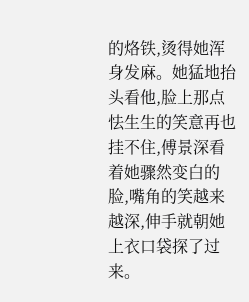的烙铁,烫得她浑身发麻。她猛地抬头看他,脸上那点怯生生的笑意再也挂不住,傅景深看着她骤然变白的脸,嘴角的笑越来越深,伸手就朝她上衣口袋探了过来。